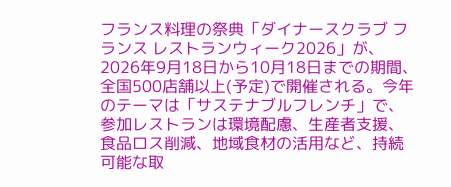フランス料理の祭典「ダイナースクラブ フランス レストランウィーク2026」が、2026年9月18日から10月18日までの期間、全国500店舗以上(予定)で開催される。今年のテーマは「サステナブルフレンチ」で、参加レストランは環境配慮、生産者支援、食品ロス削減、地域食材の活用など、持続可能な取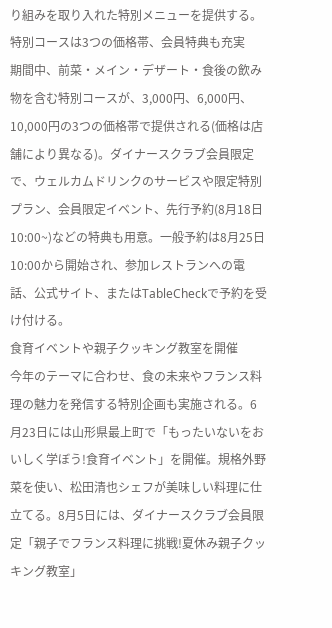り組みを取り入れた特別メニューを提供する。
特別コースは3つの価格帯、会員特典も充実
期間中、前菜・メイン・デザート・食後の飲み物を含む特別コースが、3,000円、6,000円、10,000円の3つの価格帯で提供される(価格は店舗により異なる)。ダイナースクラブ会員限定で、ウェルカムドリンクのサービスや限定特別プラン、会員限定イベント、先行予約(8月18日10:00~)などの特典も用意。一般予約は8月25日10:00から開始され、参加レストランへの電話、公式サイト、またはTableCheckで予約を受け付ける。
食育イベントや親子クッキング教室を開催
今年のテーマに合わせ、食の未来やフランス料理の魅力を発信する特別企画も実施される。6月23日には山形県最上町で「もったいないをおいしく学ぼう!食育イベント」を開催。規格外野菜を使い、松田清也シェフが美味しい料理に仕立てる。8月5日には、ダイナースクラブ会員限定「親子でフランス料理に挑戦!夏休み親子クッキング教室」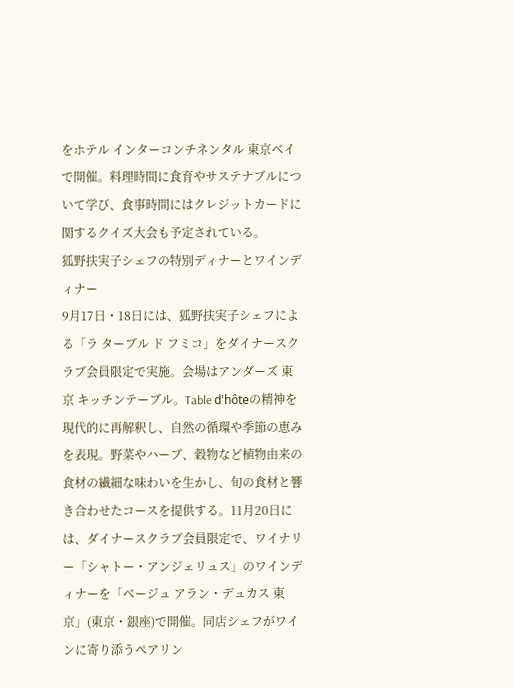をホテル インターコンチネンタル 東京ベイで開催。料理時間に食育やサステナブルについて学び、食事時間にはクレジットカードに関するクイズ大会も予定されている。
狐野扶実子シェフの特別ディナーとワインディナー
9月17日・18日には、狐野扶実子シェフによる「ラ ターブル ド フミコ」をダイナースクラブ会員限定で実施。会場はアンダーズ 東京 キッチンテーブル。Table d'hôteの精神を現代的に再解釈し、自然の循環や季節の恵みを表現。野菜やハーブ、穀物など植物由来の食材の繊細な味わいを生かし、旬の食材と響き合わせたコースを提供する。11月20日には、ダイナースクラブ会員限定で、ワイナリー「シャトー・アンジェリュス」のワインディナーを「ベージュ アラン・デュカス 東京」(東京・銀座)で開催。同店シェフがワインに寄り添うペアリン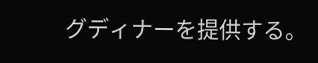グディナーを提供する。